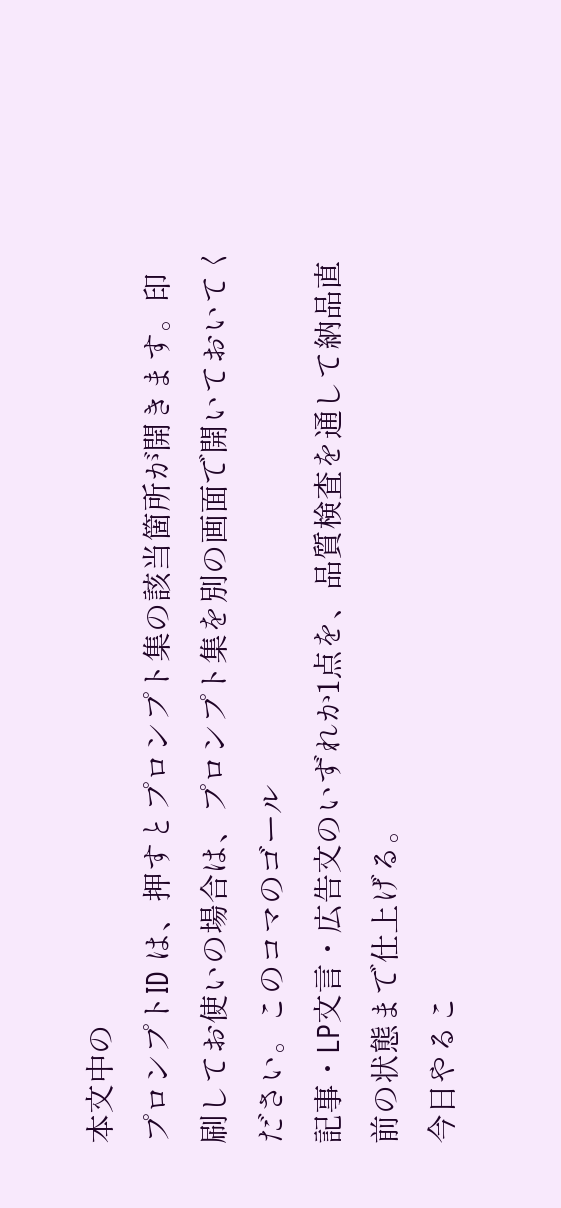本文中の
プロンプトID は、押すとプロンプト集の該当箇所が開きます。印刷してお使いの場合は、プロンプト集を別の画面で開いておいてください。このコマのゴール
記事・LP文言・広告文のいずれか1点を、品質検査を通して納品直前の状態まで仕上げる。
今日やるこ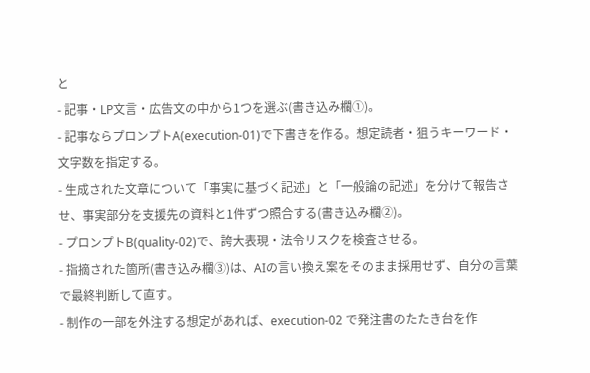と
- 記事・LP文言・広告文の中から1つを選ぶ(書き込み欄①)。
- 記事ならプロンプトA(execution-01)で下書きを作る。想定読者・狙うキーワード・文字数を指定する。
- 生成された文章について「事実に基づく記述」と「一般論の記述」を分けて報告させ、事実部分を支援先の資料と1件ずつ照合する(書き込み欄②)。
- プロンプトB(quality-02)で、誇大表現・法令リスクを検査させる。
- 指摘された箇所(書き込み欄③)は、AIの言い換え案をそのまま採用せず、自分の言葉で最終判断して直す。
- 制作の一部を外注する想定があれば、execution-02 で発注書のたたき台を作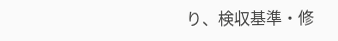り、検収基準・修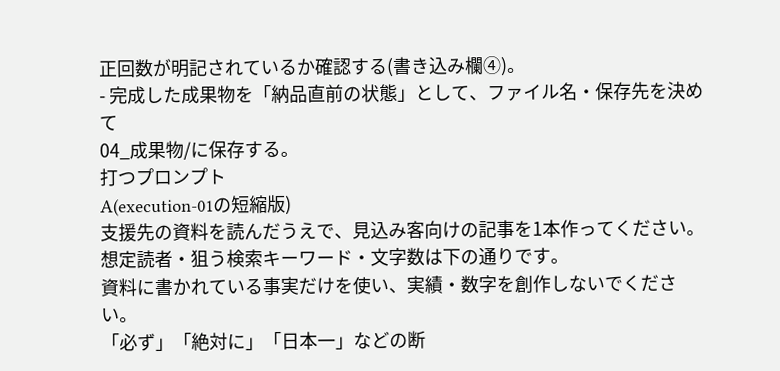正回数が明記されているか確認する(書き込み欄④)。
- 完成した成果物を「納品直前の状態」として、ファイル名・保存先を決めて
04_成果物/に保存する。
打つプロンプト
A(execution-01の短縮版)
支援先の資料を読んだうえで、見込み客向けの記事を1本作ってください。
想定読者・狙う検索キーワード・文字数は下の通りです。
資料に書かれている事実だけを使い、実績・数字を創作しないでください。
「必ず」「絶対に」「日本一」などの断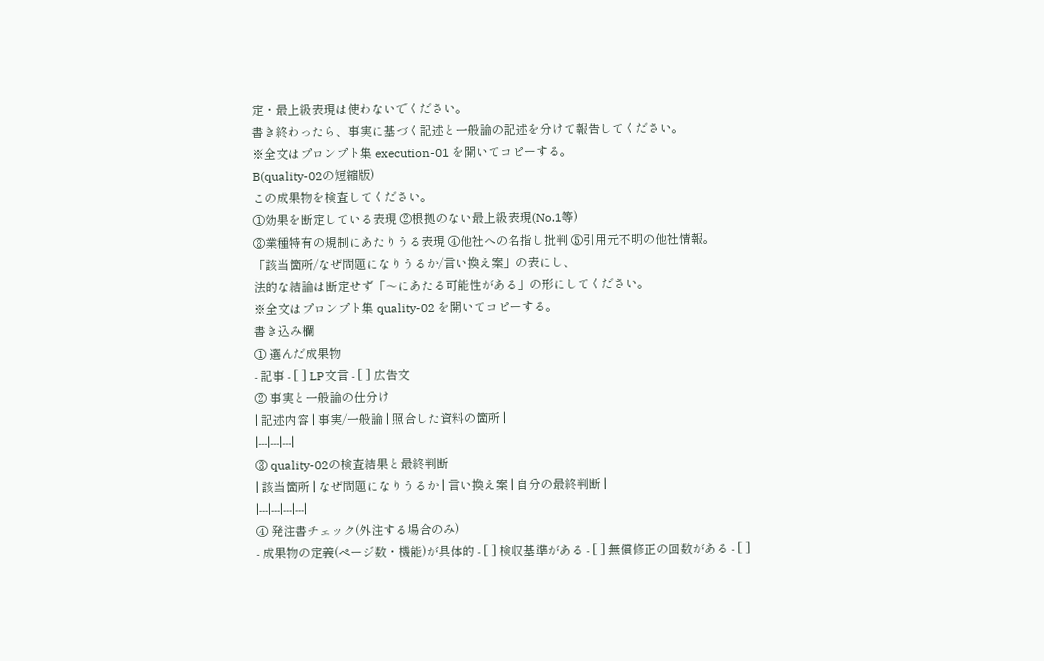定・最上級表現は使わないでください。
書き終わったら、事実に基づく記述と一般論の記述を分けて報告してください。
※全文はプロンプト集 execution-01 を開いてコピーする。
B(quality-02の短縮版)
この成果物を検査してください。
①効果を断定している表現 ②根拠のない最上級表現(No.1等)
③業種特有の規制にあたりうる表現 ④他社への名指し批判 ⑤引用元不明の他社情報。
「該当箇所/なぜ問題になりうるか/言い換え案」の表にし、
法的な結論は断定せず「〜にあたる可能性がある」の形にしてください。
※全文はプロンプト集 quality-02 を開いてコピーする。
書き込み欄
① 選んだ成果物
- 記事 - [ ] LP文言 - [ ] 広告文
② 事実と一般論の仕分け
| 記述内容 | 事実/一般論 | 照合した資料の箇所 |
|---|---|---|
③ quality-02の検査結果と最終判断
| 該当箇所 | なぜ問題になりうるか | 言い換え案 | 自分の最終判断 |
|---|---|---|---|
④ 発注書チェック(外注する場合のみ)
- 成果物の定義(ページ数・機能)が具体的 - [ ] 検収基準がある - [ ] 無償修正の回数がある - [ ]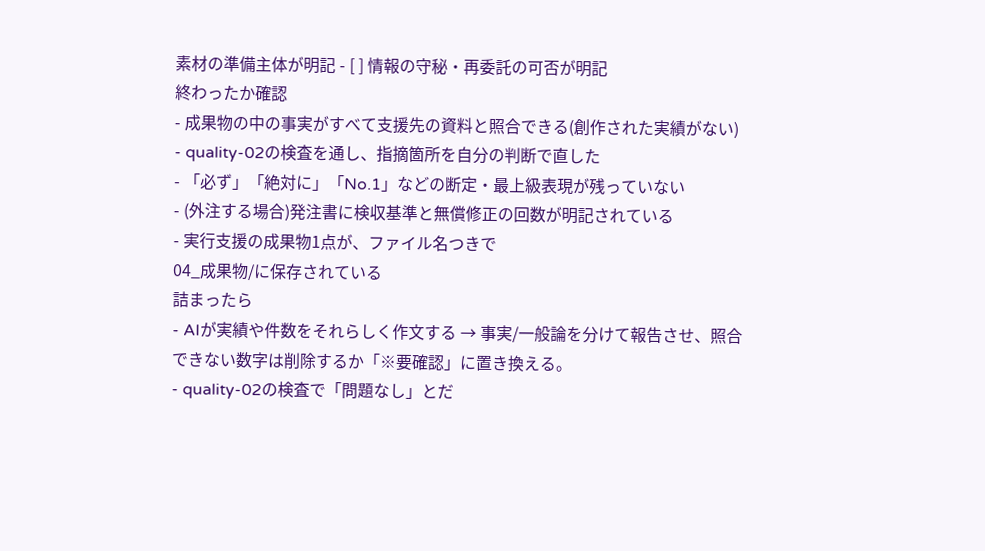素材の準備主体が明記 - [ ] 情報の守秘・再委託の可否が明記
終わったか確認
- 成果物の中の事実がすべて支援先の資料と照合できる(創作された実績がない)
- quality-02の検査を通し、指摘箇所を自分の判断で直した
- 「必ず」「絶対に」「No.1」などの断定・最上級表現が残っていない
- (外注する場合)発注書に検収基準と無償修正の回数が明記されている
- 実行支援の成果物1点が、ファイル名つきで
04_成果物/に保存されている
詰まったら
- AIが実績や件数をそれらしく作文する → 事実/一般論を分けて報告させ、照合できない数字は削除するか「※要確認」に置き換える。
- quality-02の検査で「問題なし」とだ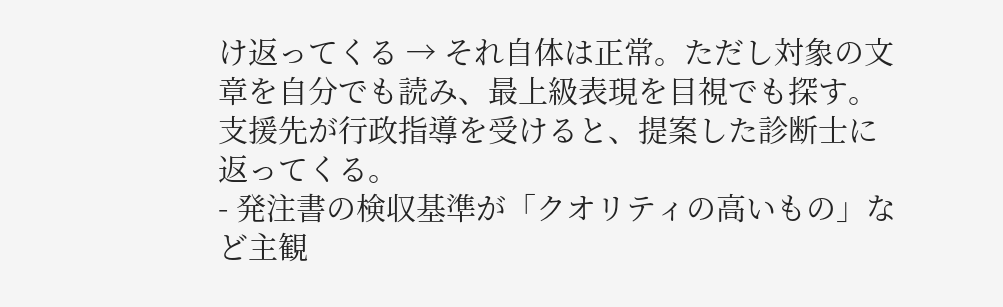け返ってくる → それ自体は正常。ただし対象の文章を自分でも読み、最上級表現を目視でも探す。支援先が行政指導を受けると、提案した診断士に返ってくる。
- 発注書の検収基準が「クオリティの高いもの」など主観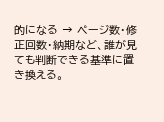的になる → ページ数・修正回数・納期など、誰が見ても判断できる基準に置き換える。